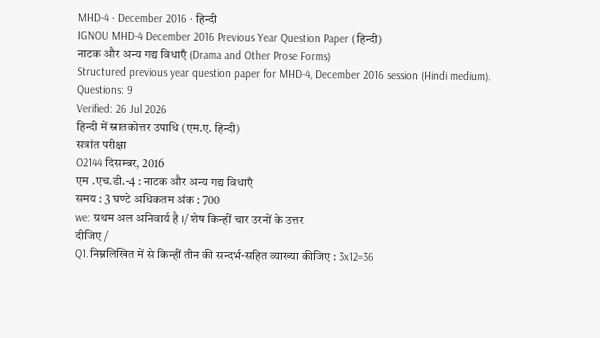MHD-4 · December 2016 · हिन्दी
IGNOU MHD-4 December 2016 Previous Year Question Paper (हिन्दी)
नाटक और अन्य गद्य विधाएँ (Drama and Other Prose Forms)
Structured previous year question paper for MHD-4, December 2016 session (Hindi medium).
Questions: 9
Verified: 26 Jul 2026
हिन्दी में स्नातकोत्तर उपाधि (एम.ए. हिन्दी)
सत्रांत परीक्षा
O2144 दिसम्बर, 2016
एम .एच.डी.-4 : नाटक और अन्य गद्य विधाएँ
समय : 3 घण्टे अधिकतम अंक : 700
we: ग्रथम अल अनिवार्य है ।/ शेष किन्हीं चार उरनों के उत्तर
दीजिए /
Q1.निम्नलिखित में से किन्हीं तीन की सन्दर्भ-सहित व्याख्या कीजिए : 3x12=36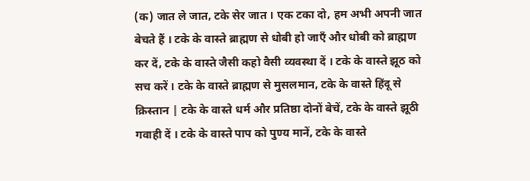(क) जात ले जात, टके सेर जात । एक टका दो, हम अभी अपनी जात बेचते हैं । टके के वास्ते ब्राह्मण से धोबी हो जाएँ और धोबी को ब्राह्मण कर दें, टके के वास्ते जैसी कहो वैसी व्यवस्था दें । टके के वास्ते झूठ को सच करें । टके के वास्ते ब्राह्मण से मुसलमान, टके के वास्ते हिंदू से क्रिस्तान | टके के वास्ते धर्म और प्रतिष्ठा दोनों बेचें, टके के वास्ते झूठी गवाही दें । टके के वास्ते पाप को पुण्य मानें, टके के वास्ते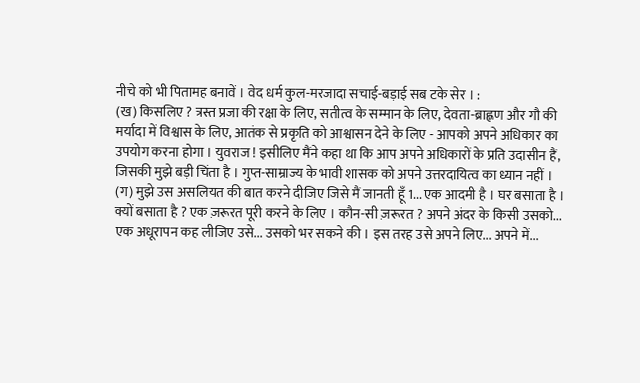नीचे को भी पितामह बनावें । वेद धर्म कुल-मरजादा सचाई-बड़ाई सब टके सेर । :
(ख) किसलिए ? त्रस्त प्रजा की रक्षा के लिए, सतीत्व के सम्मान के लिए, देवता-ब्राह्णण और गौ की मर्यादा में विश्वास के लिए, आतंक से प्रकृति को आश्वासन देने के लिए - आपको अपने अधिकार का उपयोग करना होगा । युवराज ! इसीलिए मैंने कहा था कि आप अपने अधिकारों के प्रति उदासीन हैं, जिसकी मुझे बड़ी चिंता है । गुप्त-साम्राज्य के भावी शासक को अपने उत्तरदायित्व का ध्यान नहीं ।
(ग) मुझे उस असलियत की बात करने दीजिए जिसे मैं जानती हूँ 1... एक आदमी है । घर बसाता है । क्यों बसाता है ? एक ज़रूरत पूरी करने के लिए । कौन-सी ज़रूरत ? अपने अंदर के किसी उसको... एक अधूरापन कह लीजिए उसे... उसको भर सकने की । इस तरह उसे अपने लिए... अपने में...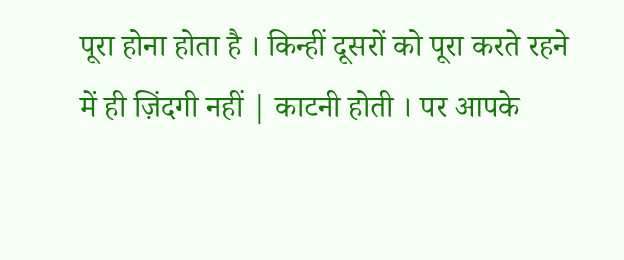पूरा होना होता है । किन्हीं दूसरों को पूरा करते रहने में ही ज़िंदगी नहीं | काटनी होती । पर आपके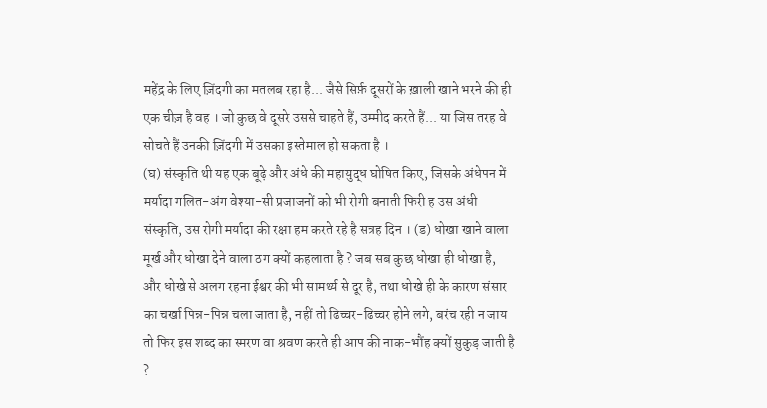महेंद्र के लिए ज़िंदगी का मतलब रहा है... जैसे सिर्फ़ दूसरों के ख़ाली खाने भरने की ही एक चीज़ है वह । जो कुछ वे दूसरे उससे चाहते हैं, उम्मीद करते हैं... या जिस तरह वे सोचते हैं उनकी ज़िंदगी में उसका इस्तेमाल हो सकता है ।
(घ) संस्कृति थी यह एक बूढ़े और अंधे की महायुद्ध घोषित किए, जिसके अंधेपन में मर्यादा गलित-अंग वेश्या-सी प्रजाजनों को भी रोगी बनाती फिरी ह उस अंधी संस्कृति, उस रोगी मर्यादा की रक्षा हम करते रहे है सत्रह दिन । (ड) धोखा खाने वाला मूर्ख और धोखा देने वाला ठग क्यों कहलाता है ? जब सब कुछ धोखा ही धोखा है, और धोखे से अलग रहना ईश्वर की भी सामर्थ्य से दूर है, तथा धोखे ही के कारण संसार का चर्खा पिन्न-पिन्न चला जाता है, नहीं तो ढिच्चर-ढिच्चर होने लगे, बरंच रही न जाय तो फिर इस शब्द का स्मरण वा श्रवण करते ही आप की नाक-भौंह क्यों सुकुड़ जाती है ?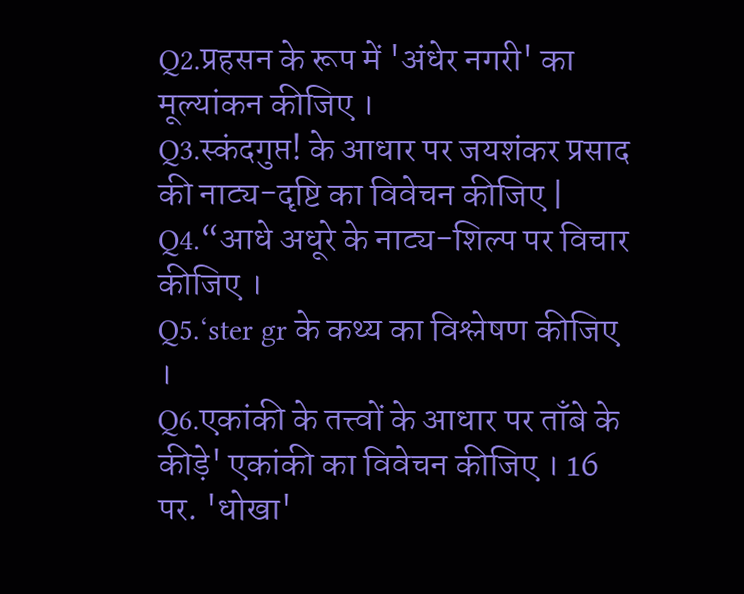Q2.प्रहसन के रूप में 'अंधेर नगरी' का मूल्यांकन कीजिए ।
Q3.स्कंदगुप्त! के आधार पर जयशंकर प्रसाद की नाट्य-दृष्टि का विवेचन कीजिए |
Q4.“आधे अधूरे के नाट्य-शिल्प पर विचार कीजिए ।
Q5.‘ster gr के कथ्य का विश्लेषण कीजिए ।
Q6.एकांकी के तत्त्वों के आधार पर ताँबे के कीड़े' एकांकी का विवेचन कीजिए । 16 पर. 'धोखा'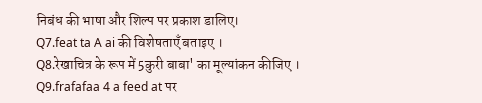निबंध की भाषा और शिल्प पर प्रकाश डालिए।
Q7.feat ta A ai की विशेषताएँ बताइए ।
Q8.रेखाचित्र के रूप में 5कुरी बाबा' का मूल्यांकन कीजिए ।
Q9.frafafaa 4 a feed at पर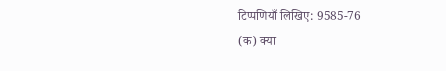टिप्पणियाँ लिखिए: 9585-76
(क) क्या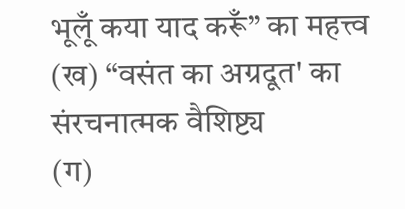भूलूँ कया याद करूँ” का महत्त्व
(ख) “वसंत का अग्रदूत' का संरचनात्मक वैशिष्ट्य
(ग)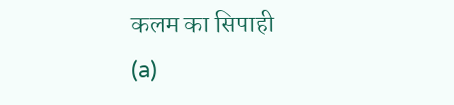कलम का सिपाही
(a)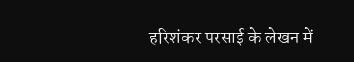हरिशंकर परसाई के लेखन में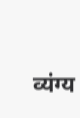व्यंग्य